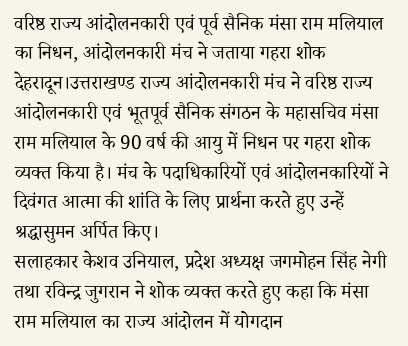वरिष्ठ राज्य आंदोलनकारी एवं पूर्व सैनिक मंसा राम मलियाल का निधन, आंदोलनकारी मंच ने जताया गहरा शोक
देहरादून।उत्तराखण्ड राज्य आंदोलनकारी मंच ने वरिष्ठ राज्य आंदोलनकारी एवं भूतपूर्व सैनिक संगठन के महासचिव मंसा राम मलियाल के 90 वर्ष की आयु में निधन पर गहरा शोक व्यक्त किया है। मंच के पदाधिकारियों एवं आंदोलनकारियों ने दिवंगत आत्मा की शांति के लिए प्रार्थना करते हुए उन्हें श्रद्धासुमन अर्पित किए।
सलाहकार केशव उनियाल, प्रदेश अध्यक्ष जगमोहन सिंह नेगी तथा रविन्द्र जुगरान ने शोक व्यक्त करते हुए कहा कि मंसा राम मलियाल का राज्य आंदोलन में योगदान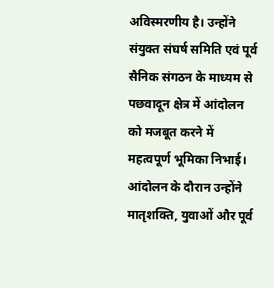अविस्मरणीय है। उन्होंने संयुक्त संघर्ष समिति एवं पूर्व सैनिक संगठन के माध्यम से पछवादून क्षेत्र में आंदोलन को मजबूत करने में महत्वपूर्ण भूमिका निभाई। आंदोलन के दौरान उन्होंने मातृशक्ति, युवाओं और पूर्व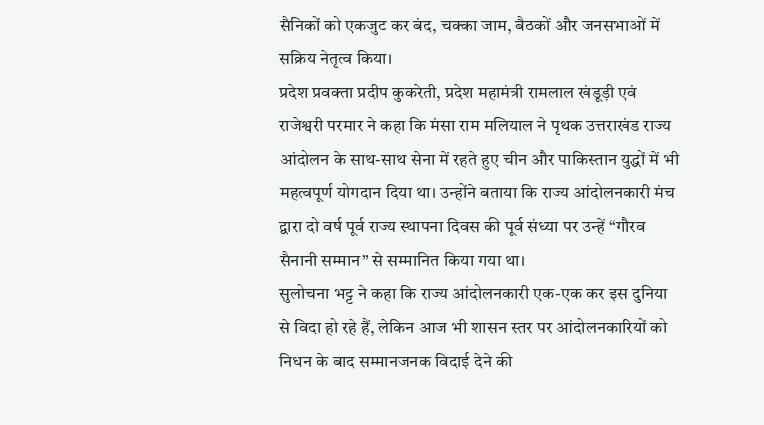सैनिकों को एकजुट कर बंद, चक्का जाम, बैठकों और जनसभाओं में सक्रिय नेतृत्व किया।
प्रदेश प्रवक्ता प्रदीप कुकरेती, प्रदेश महामंत्री रामलाल खंडूड़ी एवं राजेश्वरी परमार ने कहा कि मंसा राम मलियाल ने पृथक उत्तराखंड राज्य आंदोलन के साथ-साथ सेना में रहते हुए चीन और पाकिस्तान युद्धों में भी महत्वपूर्ण योगदान दिया था। उन्होंने बताया कि राज्य आंदोलनकारी मंच द्वारा दो वर्ष पूर्व राज्य स्थापना दिवस की पूर्व संध्या पर उन्हें “गौरव सैनानी सम्मान” से सम्मानित किया गया था।
सुलोचना भट्ट ने कहा कि राज्य आंदोलनकारी एक-एक कर इस दुनिया से विदा हो रहे हैं, लेकिन आज भी शासन स्तर पर आंदोलनकारियों को निधन के बाद सम्मानजनक विदाई देने की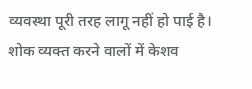व्यवस्था पूरी तरह लागू नहीं हो पाई है।
शोक व्यक्त करने वालों में केशव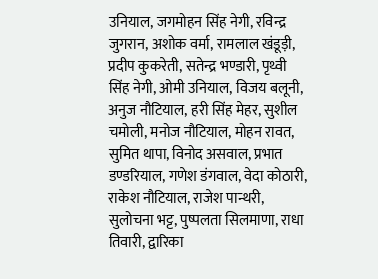उनियाल, जगमोहन सिंह नेगी, रविन्द्र जुगरान, अशोक वर्मा, रामलाल खंडूड़ी, प्रदीप कुकरेती, सतेन्द्र भण्डारी, पृथ्वी सिंह नेगी, ओमी उनियाल, विजय बलूनी, अनुज नौटियाल, हरी सिंह मेहर, सुशील चमोली, मनोज नौटियाल, मोहन रावत, सुमित थापा, विनोद असवाल, प्रभात डण्डरियाल, गणेश डंगवाल, वेदा कोठारी, राकेश नौटियाल, राजेश पान्थरी, सुलोचना भट्ट, पुष्पलता सिलमाणा, राधा तिवारी, द्वारिका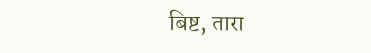बिष्ट, तारा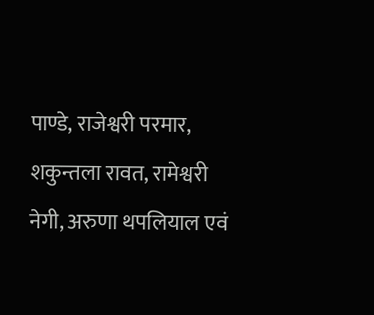पाण्डे, राजेश्वरी परमार, शकुन्तला रावत, रामेश्वरी नेगी, अरुणा थपलियाल एवं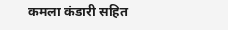कमला कंडारी सहित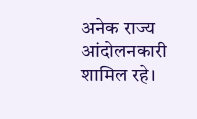अनेक राज्य आंदोलनकारी शामिल रहे।